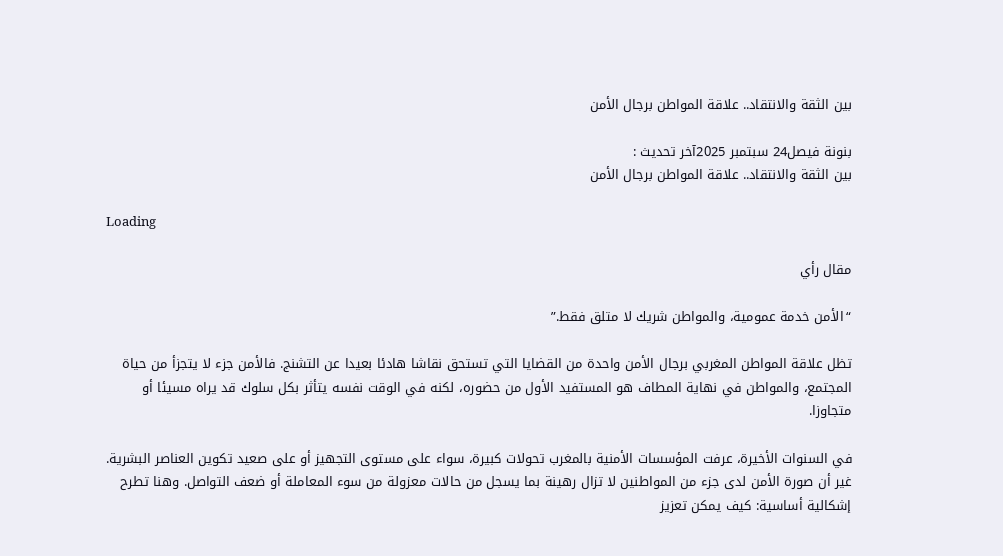بين الثقة والانتقاد.. علاقة المواطن برجال الأمن

بنونة فيصل24 سبتمبر 2025آخر تحديث :
بين الثقة والانتقاد.. علاقة المواطن برجال الأمن

Loading

مقال رأي

“الأمن خدمة عمومية، والمواطن شريك لا متلق فقط.”

تظل علاقة المواطن المغربي برجال الأمن واحدة من القضايا التي تستحق نقاشا هادئا بعيدا عن التشنج. فالأمن جزء لا يتجزأ من حياة المجتمع، والمواطن في نهاية المطاف هو المستفيد الأول من حضوره، لكنه في الوقت نفسه يتأثر بكل سلوك قد يراه مسيئا أو متجاوزا.

في السنوات الأخيرة، عرفت المؤسسات الأمنية بالمغرب تحولات كبيرة، سواء على مستوى التجهيز أو على صعيد تكوين العناصر البشرية. غير أن صورة الأمن لدى جزء من المواطنين لا تزال رهينة بما يسجل من حالات معزولة من سوء المعاملة أو ضعف التواصل. وهنا تطرح إشكالية أساسية: كيف يمكن تعزيز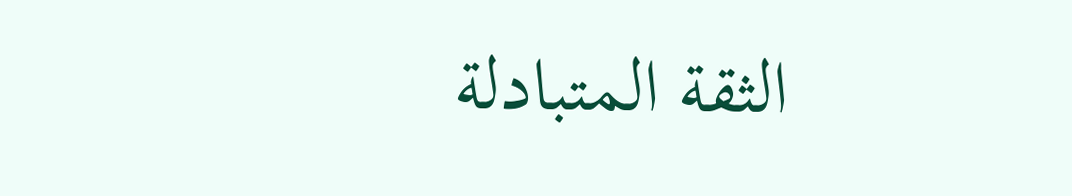الثقة المتبادلة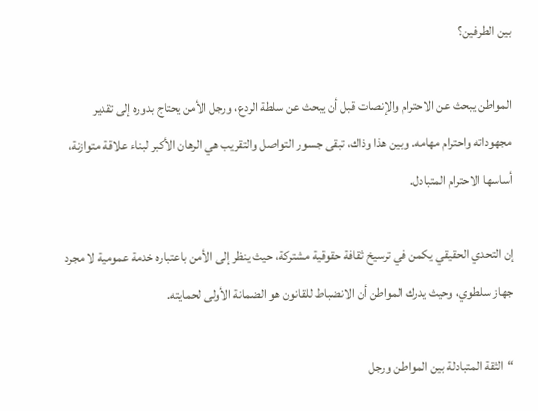بين الطرفين؟

المواطن يبحث عن الاحترام والإنصات قبل أن يبحث عن سلطة الردع، ورجل الأمن يحتاج بدوره إلى تقدير مجهوداته واحترام مهامه. وبين هذا وذاك، تبقى جسور التواصل والتقريب هي الرهان الأكبر لبناء علاقة متوازنة، أساسها الاحترام المتبادل.

إن التحدي الحقيقي يكمن في ترسيخ ثقافة حقوقية مشتركة، حيث ينظر إلى الأمن باعتباره خدمة عمومية لا مجرد جهاز سلطوي، وحيث يدرك المواطن أن الانضباط للقانون هو الضمانة الأولى لحمايته.

“الثقة المتبادلة بين المواطن ورجل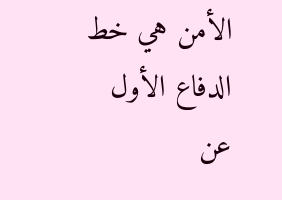الأمن هي خط الدفاع الأول عن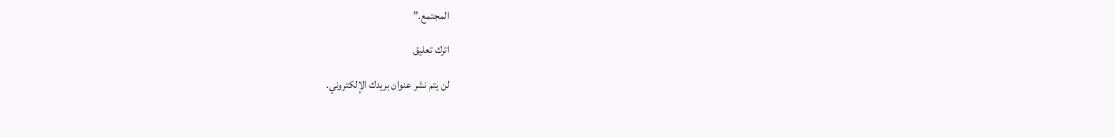المجتمع.”

اترك تعليق

لن يتم نشر عنوان بريدك الإلكتروني.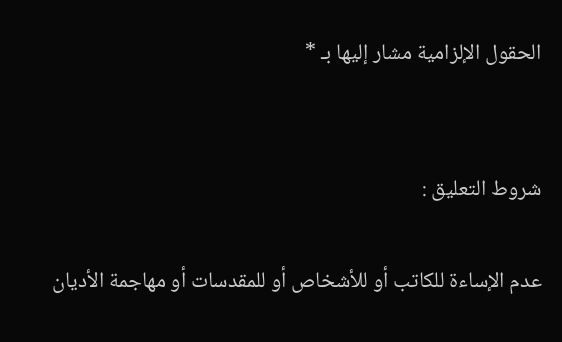الحقول الإلزامية مشار إليها بـ *


شروط التعليق :

عدم الإساءة للكاتب أو للأشخاص أو للمقدسات أو مهاجمة الأديان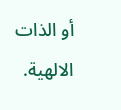أو الذات الالهية.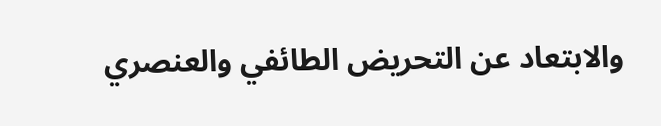والابتعاد عن التحريض الطائفي والعنصري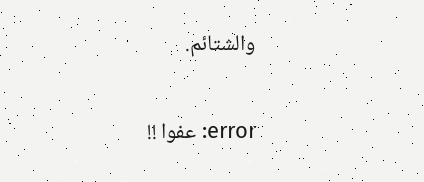والشتائم.

error: عفوا !!